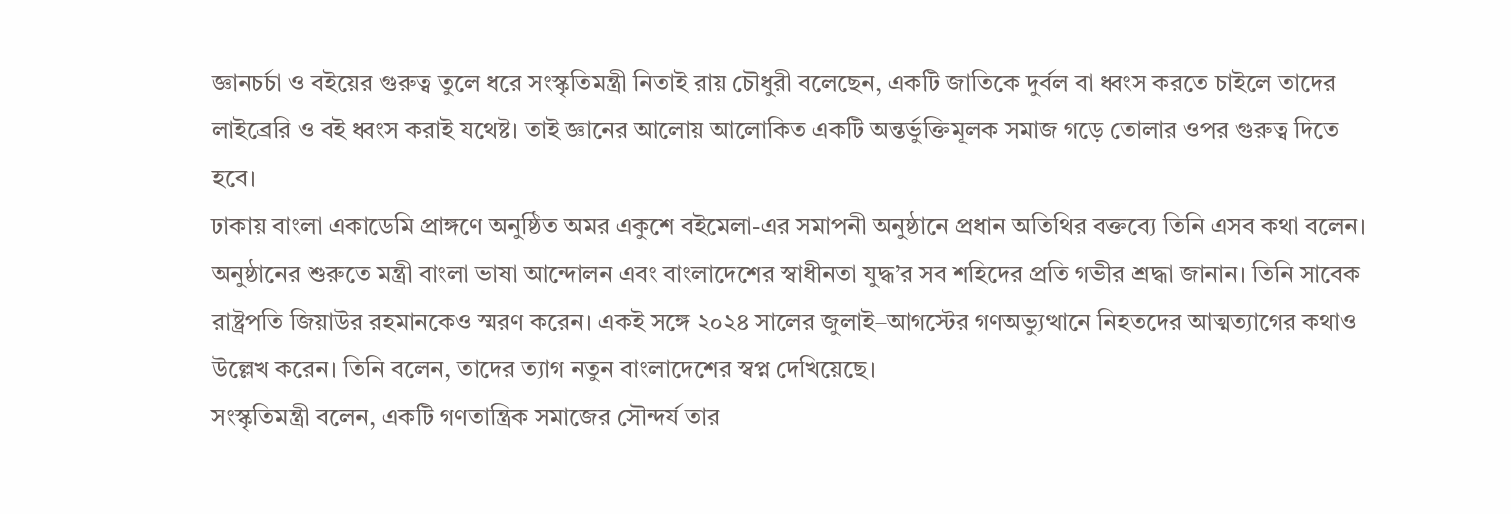জ্ঞানচর্চা ও বইয়ের গুরুত্ব তুলে ধরে সংস্কৃতিমন্ত্রী নিতাই রায় চৌধুরী বলেছেন, একটি জাতিকে দুর্বল বা ধ্বংস করতে চাইলে তাদের লাইব্রেরি ও বই ধ্বংস করাই যথেষ্ট। তাই জ্ঞানের আলোয় আলোকিত একটি অন্তর্ভুক্তিমূলক সমাজ গড়ে তোলার ওপর গুরুত্ব দিতে হবে।
ঢাকায় বাংলা একাডেমি প্রাঙ্গণে অনুষ্ঠিত অমর একুশে বইমেলা-এর সমাপনী অনুষ্ঠানে প্রধান অতিথির বক্তব্যে তিনি এসব কথা বলেন।
অনুষ্ঠানের শুরুতে মন্ত্রী বাংলা ভাষা আন্দোলন এবং বাংলাদেশের স্বাধীনতা যুদ্ধ’র সব শহিদের প্রতি গভীর শ্রদ্ধা জানান। তিনি সাবেক রাষ্ট্রপতি জিয়াউর রহমানকেও স্মরণ করেন। একই সঙ্গে ২০২৪ সালের জুলাই–আগস্টের গণঅভ্যুত্থানে নিহতদের আত্মত্যাগের কথাও উল্লেখ করেন। তিনি বলেন, তাদের ত্যাগ নতুন বাংলাদেশের স্বপ্ন দেখিয়েছে।
সংস্কৃতিমন্ত্রী বলেন, একটি গণতান্ত্রিক সমাজের সৌন্দর্য তার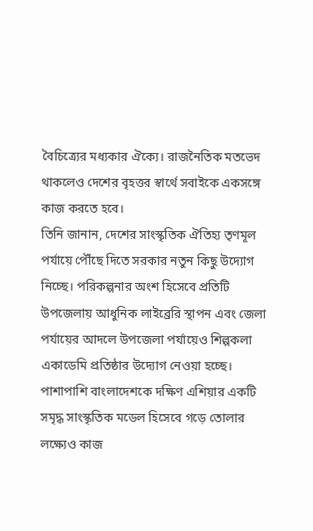বৈচিত্র্যের মধ্যকার ঐক্যে। রাজনৈতিক মতভেদ থাকলেও দেশের বৃহত্তর স্বার্থে সবাইকে একসঙ্গে কাজ করতে হবে।
তিনি জানান, দেশের সাংস্কৃতিক ঐতিহ্য তৃণমূল পর্যায়ে পৌঁছে দিতে সরকার নতুন কিছু উদ্যোগ নিচ্ছে। পরিকল্পনার অংশ হিসেবে প্রতিটি উপজেলায় আধুনিক লাইব্রেরি স্থাপন এবং জেলা পর্যায়ের আদলে উপজেলা পর্যায়েও শিল্পকলা একাডেমি প্রতিষ্ঠার উদ্যোগ নেওয়া হচ্ছে। পাশাপাশি বাংলাদেশকে দক্ষিণ এশিয়ার একটি সমৃদ্ধ সাংস্কৃতিক মডেল হিসেবে গড়ে তোলার লক্ষ্যেও কাজ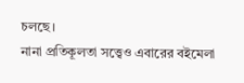চলছে।
নানা প্রতিকূলতা সত্ত্বেও এবারের বইমেলা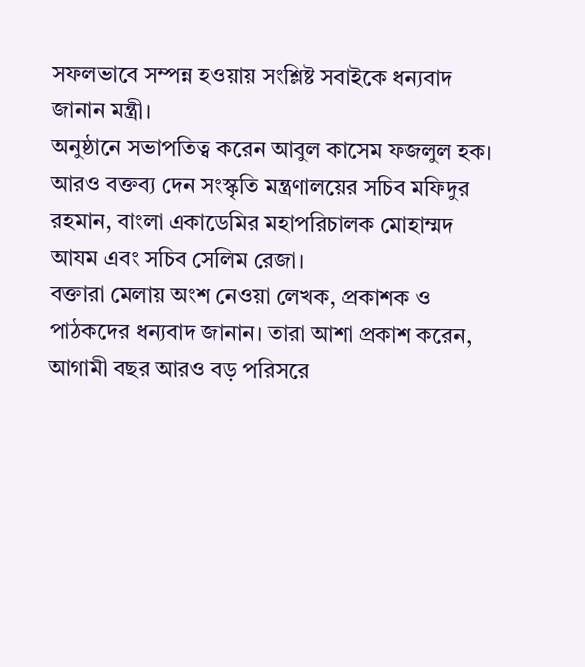সফলভাবে সম্পন্ন হওয়ায় সংশ্লিষ্ট সবাইকে ধন্যবাদ জানান মন্ত্রী।
অনুষ্ঠানে সভাপতিত্ব করেন আবুল কাসেম ফজলুল হক। আরও বক্তব্য দেন সংস্কৃতি মন্ত্রণালয়ের সচিব মফিদুর রহমান, বাংলা একাডেমির মহাপরিচালক মোহাম্মদ আযম এবং সচিব সেলিম রেজা।
বক্তারা মেলায় অংশ নেওয়া লেখক, প্রকাশক ও পাঠকদের ধন্যবাদ জানান। তারা আশা প্রকাশ করেন, আগামী বছর আরও বড় পরিসরে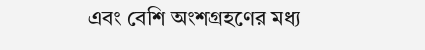এবং বেশি অংশগ্রহণের মধ্য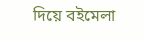দিয়ে বইমেলা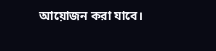আয়োজন করা যাবে।